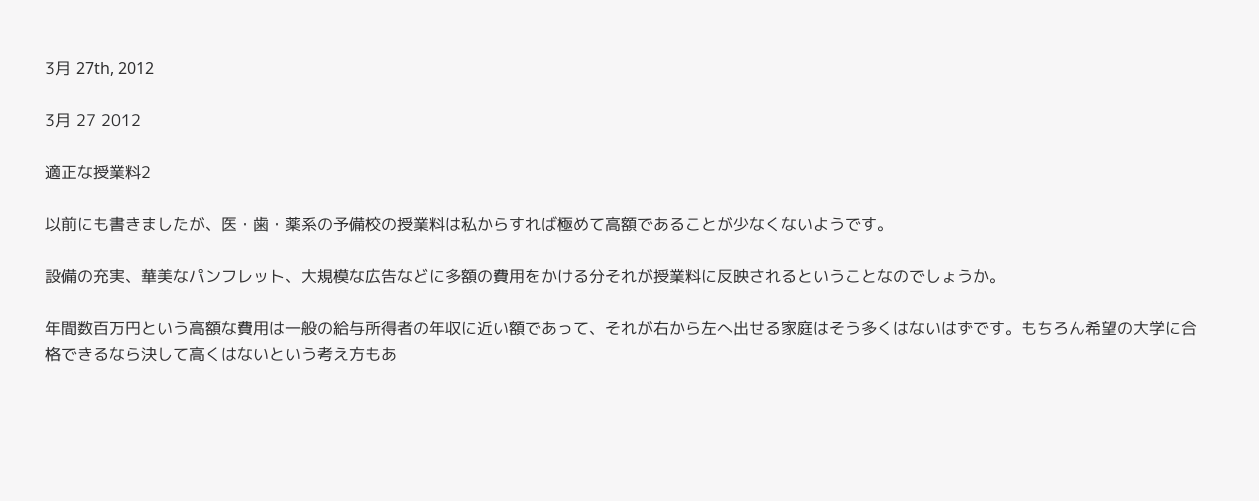3月 27th, 2012

3月 27 2012

適正な授業料2

以前にも書きましたが、医・歯・薬系の予備校の授業料は私からすれば極めて高額であることが少なくないようです。

設備の充実、華美なパンフレット、大規模な広告などに多額の費用をかける分それが授業料に反映されるということなのでしょうか。

年間数百万円という高額な費用は一般の給与所得者の年収に近い額であって、それが右から左へ出せる家庭はそう多くはないはずです。もちろん希望の大学に合格できるなら決して高くはないという考え方もあ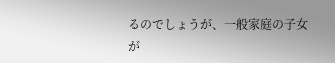るのでしょうが、一般家庭の子女が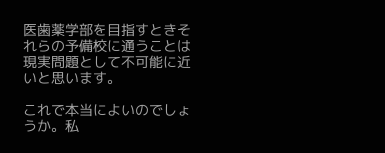医歯薬学部を目指すときそれらの予備校に通うことは現実問題として不可能に近いと思います。

これで本当によいのでしょうか。私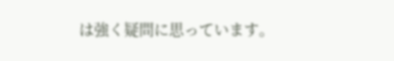は強く疑問に思っています。